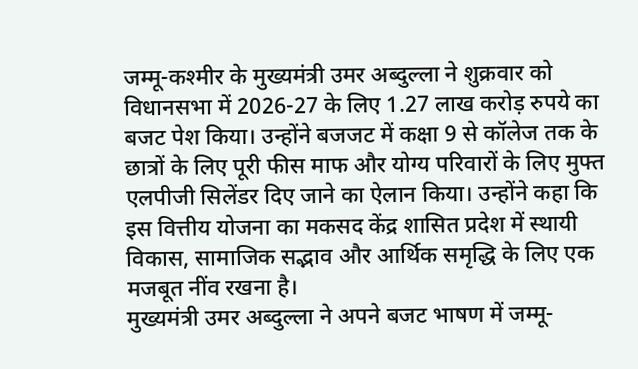जम्मू-कश्मीर के मुख्यमंत्री उमर अब्दुल्ला ने शुक्रवार को विधानसभा में 2026-27 के लिए 1.27 लाख करोड़ रुपये का बजट पेश किया। उन्होंने बजजट में कक्षा 9 से कॉलेज तक के छात्रों के लिए पूरी फीस माफ और योग्य परिवारों के लिए मुफ्त एलपीजी सिलेंडर दिए जाने का ऐलान किया। उन्होंने कहा कि इस वित्तीय योजना का मकसद केंद्र शासित प्रदेश में स्थायी विकास, सामाजिक सद्भाव और आर्थिक समृद्धि के लिए एक मजबूत नींव रखना है।
मुख्यमंत्री उमर अब्दुल्ला ने अपने बजट भाषण में जम्मू-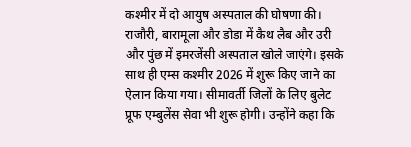कश्मीर में दो आयुष अस्पताल की घोषणा की। राजौरी, बारामूला और डोडा में कैथ लैब और उरी और पुंछ में इमरजेंसी अस्पताल खोले जाएंगे। इसके साथ ही एम्स कश्मीर 2026 में शुरू किए जाने का ऐलान किया गया। सीमावर्ती जिलों के लिए बुलेट प्रूफ एम्बुलेंस सेवा भी शुरू होगी। उन्होंने कहा कि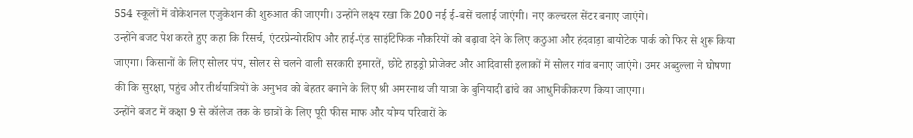554 स्कूलों में वोकेशनल एजुकेशन की शुरुआत की जाएगी। उन्होंने लक्ष्य रखा कि 200 नई ई-बसें चलाई जाएंगी। नए कल्चरल सेंटर बनाए जाएंगे।
उन्होंने बजट पेश करते हुए कहा कि रिसर्च, एंटरप्रेन्योरशिप और हाई-एंड साइंटिफिक नौकरियों को बढ़ावा देने के लिए कठुआ और हंदवाड़ा बायोटेक पार्क को फिर से शुरू किया जाएगा। किसानों के लिए सोलर पंप, सोलर से चलने वाली सरकारी इमारतें, छोटे हाइड्रो प्रोजेक्ट और आदिवासी इलाकों में सोलर गांव बनाए जाएंगे। उमर अब्दुल्ला ने घोषणा की कि सुरक्षा, पहुंच और तीर्थयात्रियों के अनुभव को बेहतर बनाने के लिए श्री अमरनाथ जी यात्रा के बुनियादी ढांचे का आधुनिकीकरण किया जाएगा।
उन्होंने बजट में कक्षा 9 से कॉलेज तक के छात्रों के लिए पूरी फीस माफ और योग्य परिवारों के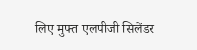लिए मुफ्त एलपीजी सिलेंडर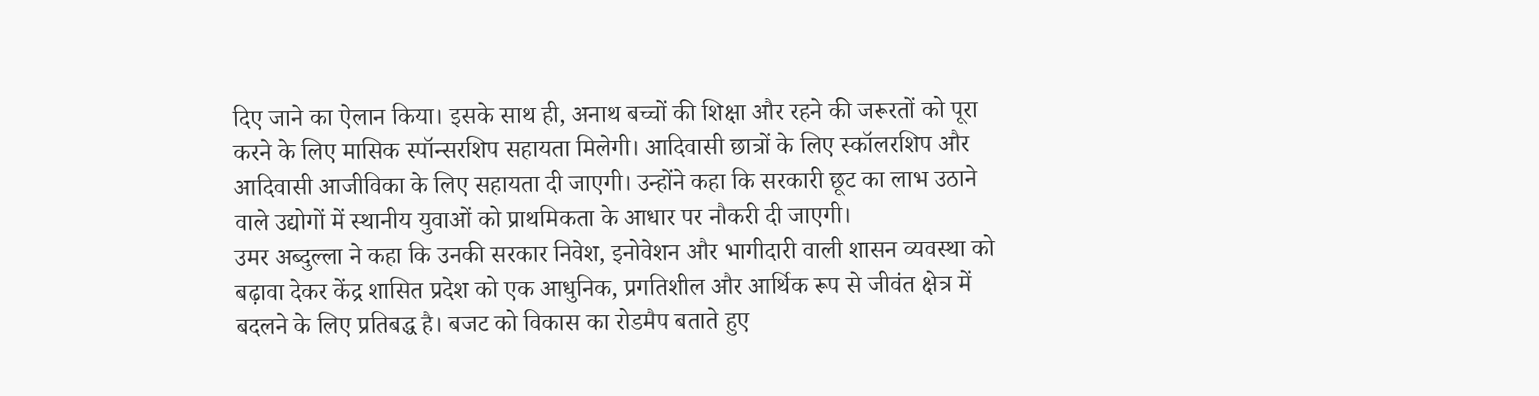दिए जाने का ऐलान किया। इसके साथ ही, अनाथ बच्चों की शिक्षा और रहने की जरूरतों को पूरा करने के लिए मासिक स्पॉन्सरशिप सहायता मिलेगी। आदिवासी छात्रों के लिए स्कॉलरशिप और आदिवासी आजीविका के लिए सहायता दी जाएगी। उन्होंने कहा कि सरकारी छूट का लाभ उठाने वाले उद्योगों में स्थानीय युवाओं को प्राथमिकता के आधार पर नौकरी दी जाएगी।
उमर अब्दुल्ला ने कहा कि उनकी सरकार निवेश, इनोवेशन और भागीदारी वाली शासन व्यवस्था को बढ़ावा देकर केंद्र शासित प्रदेश को एक आधुनिक, प्रगतिशील और आर्थिक रूप से जीवंत क्षेत्र में बदलने के लिए प्रतिबद्ध है। बजट को विकास का रोडमैप बताते हुए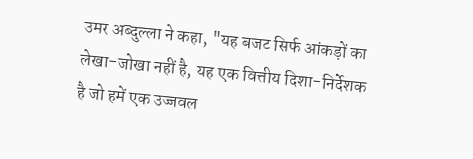उमर अब्दुल्ला ने कहा, "यह बजट सिर्फ आंकड़ों का लेखा-जोखा नहीं है, यह एक वित्तीय दिशा-निर्देशक है जो हमें एक उज्जवल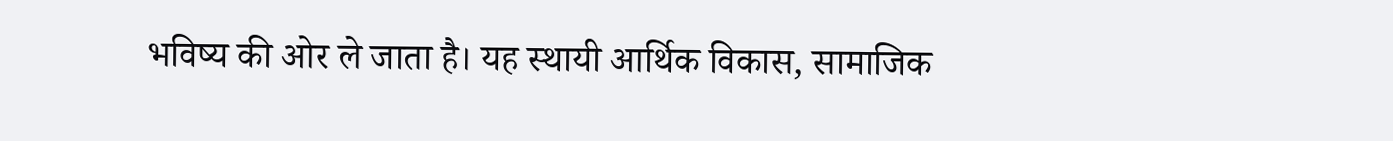भविष्य की ओर ले जाता है। यह स्थायी आर्थिक विकास, सामाजिक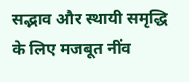सद्भाव और स्थायी समृद्धि के लिए मजबूत नींव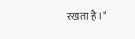रखता है।"